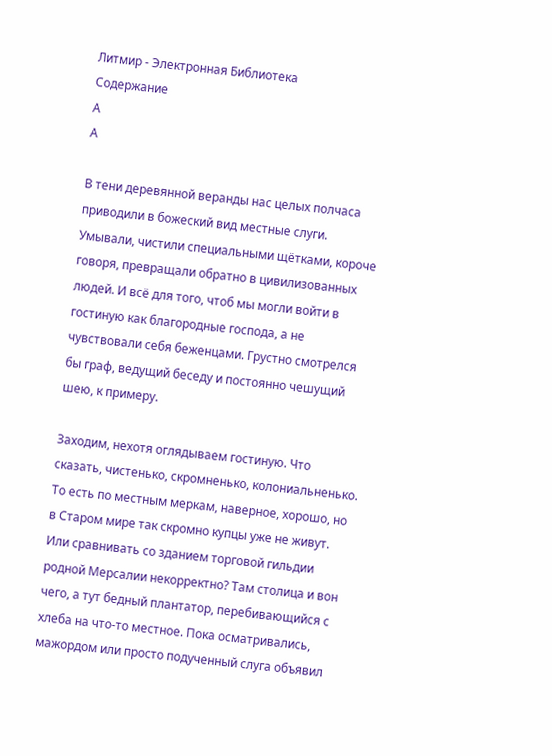Литмир - Электронная Библиотека
Содержание
A
A

В тени деревянной веранды нас целых полчаса приводили в божеский вид местные слуги. Умывали, чистили специальными щётками, короче говоря, превращали обратно в цивилизованных людей. И всё для того, чтоб мы могли войти в гостиную как благородные господа, а не чувствовали себя беженцами. Грустно смотрелся бы граф, ведущий беседу и постоянно чешущий шею, к примеру.

Заходим, нехотя оглядываем гостиную. Что сказать, чистенько, скромненько, колониальненько. То есть по местным меркам, наверное, хорошо, но в Старом мире так скромно купцы уже не живут. Или сравнивать со зданием торговой гильдии родной Мерсалии некорректно? Там столица и вон чего, а тут бедный плантатор, перебивающийся с хлеба на что-то местное. Пока осматривались, мажордом или просто подученный слуга объявил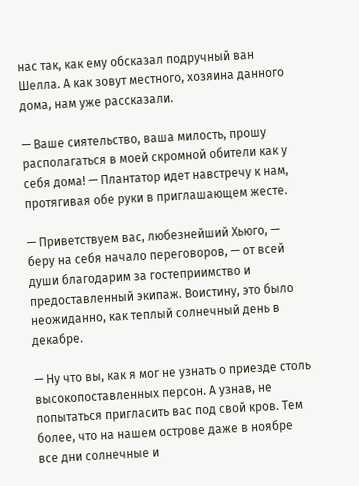нас так, как ему обсказал подручный ван Шелла. А как зовут местного, хозяина данного дома, нам уже рассказали.

— Ваше сиятельство, ваша милость, прошу располагаться в моей скромной обители как у себя дома! — Плантатор идет навстречу к нам, протягивая обе руки в приглашающем жесте.

— Приветствуем вас, любезнейший Хьюго, — беру на себя начало переговоров, — от всей души благодарим за гостеприимство и предоставленный экипаж. Воистину, это было неожиданно, как теплый солнечный день в декабре.

— Ну что вы, как я мог не узнать о приезде столь высокопоставленных персон. А узнав, не попытаться пригласить вас под свой кров. Тем более, что на нашем острове даже в ноябре все дни солнечные и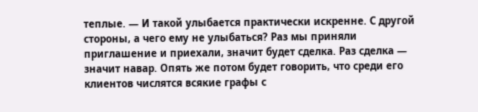теплые. — И такой улыбается практически искренне. С другой стороны, а чего ему не улыбаться? Раз мы приняли приглашение и приехали, значит будет сделка. Раз сделка — значит навар. Опять же потом будет говорить, что среди его клиентов числятся всякие графы с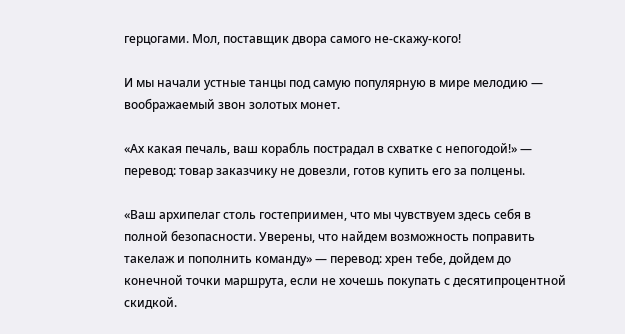герцогами. Мол, поставщик двора самого не-скажу-кого!

И мы начали устные танцы под самую популярную в мире мелодию — воображаемый звон золотых монет.

«Ах какая печаль, ваш корабль пострадал в схватке с непогодой!» — перевод: товар заказчику не довезли, готов купить его за полцены.

«Ваш архипелаг столь гостеприимен, что мы чувствуем здесь себя в полной безопасности. Уверены, что найдем возможность поправить такелаж и пополнить команду» — перевод: хрен тебе, дойдем до конечной точки маршрута, если не хочешь покупать с десятипроцентной скидкой.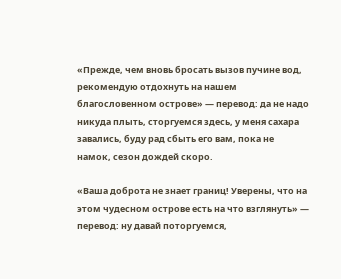«Прежде, чем вновь бросать вызов пучине вод, рекомендую отдохнуть на нашем благословенном острове» — перевод: да не надо никуда плыть, сторгуемся здесь, у меня сахара завались, буду рад сбыть его вам, пока не намок, сезон дождей скоро.

«Ваша доброта не знает границ! Уверены, что на этом чудесном острове есть на что взглянуть» — перевод: ну давай поторгуемся,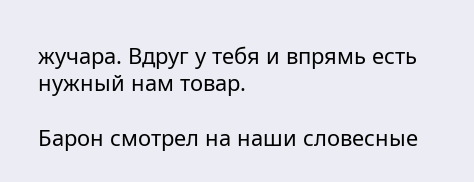жучара. Вдруг у тебя и впрямь есть нужный нам товар.

Барон смотрел на наши словесные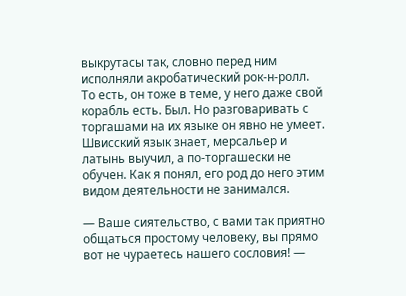выкрутасы так, словно перед ним исполняли акробатический рок-н-ролл. То есть, он тоже в теме, у него даже свой корабль есть. Был. Но разговаривать с торгашами на их языке он явно не умеет. Швисский язык знает, мерсальер и латынь выучил, а по-торгашески не обучен. Как я понял, его род до него этим видом деятельности не занимался.

— Ваше сиятельство, с вами так приятно общаться простому человеку, вы прямо вот не чураетесь нашего сословия! —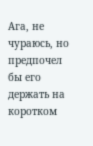Ага, не чураюсь, но предпочел бы его держать на коротком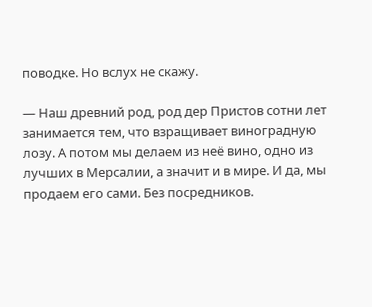поводке. Но вслух не скажу.

— Наш древний род, род дер Пристов сотни лет занимается тем, что взращивает виноградную лозу. А потом мы делаем из неё вино, одно из лучших в Мерсалии, а значит и в мире. И да, мы продаем его сами. Без посредников.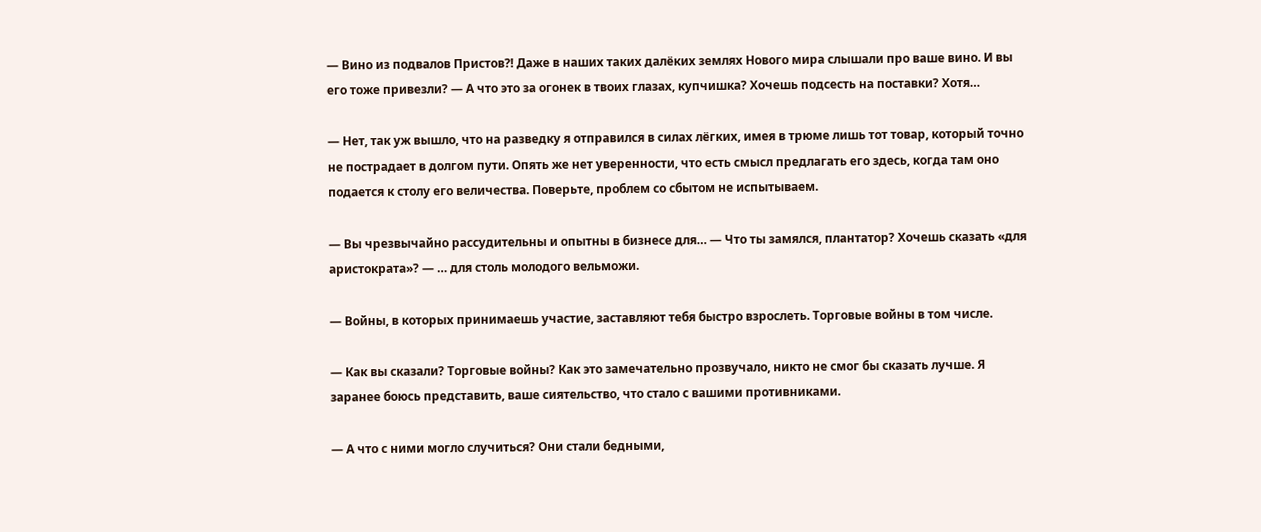— Вино из подвалов Пристов⁈ Даже в наших таких далёких землях Нового мира слышали про ваше вино. И вы его тоже привезли? — А что это за огонек в твоих глазах, купчишка? Хочешь подсесть на поставки? Хотя…

— Нет, так уж вышло, что на разведку я отправился в силах лёгких, имея в трюме лишь тот товар, который точно не пострадает в долгом пути. Опять же нет уверенности, что есть смысл предлагать его здесь, когда там оно подается к столу его величества. Поверьте, проблем со сбытом не испытываем.

— Вы чрезвычайно рассудительны и опытны в бизнесе для… — Что ты замялся, плантатор? Хочешь сказать «для аристократа»? — … для столь молодого вельможи.

— Войны, в которых принимаешь участие, заставляют тебя быстро взрослеть. Торговые войны в том числе.

— Как вы сказали? Торговые войны? Как это замечательно прозвучало, никто не смог бы сказать лучше. Я заранее боюсь представить, ваше сиятельство, что стало с вашими противниками.

— А что с ними могло случиться? Они стали бедными,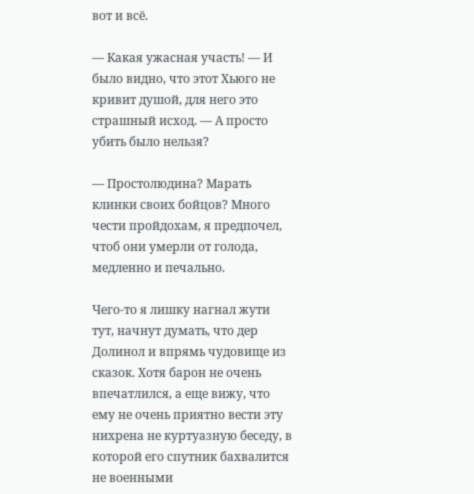вот и всё.

— Какая ужасная участь! — И было видно, что этот Хьюго не кривит душой, для него это страшный исход. — А просто убить было нельзя?

— Простолюдина? Марать клинки своих бойцов? Много чести пройдохам, я предпочел, чтоб они умерли от голода, медленно и печально.

Чего-то я лишку нагнал жути тут, начнут думать, что дер Долинол и впрямь чудовище из сказок. Хотя барон не очень впечатлился, а еще вижу, что ему не очень приятно вести эту нихрена не куртуазную беседу, в которой его спутник бахвалится не военными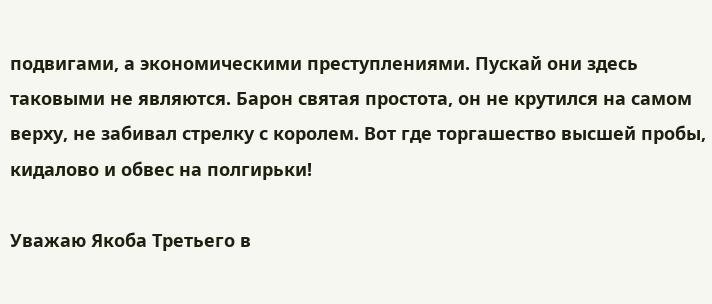подвигами, а экономическими преступлениями. Пускай они здесь таковыми не являются. Барон святая простота, он не крутился на самом верху, не забивал стрелку с королем. Вот где торгашество высшей пробы, кидалово и обвес на полгирьки!

Уважаю Якоба Третьего в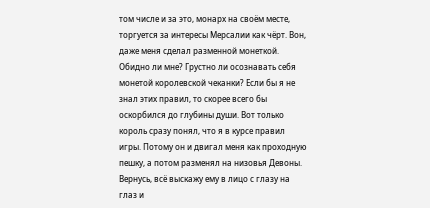том числе и за это, монарх на своём месте, торгуется за интересы Мерсалии как чёрт. Вон, даже меня сделал разменной монеткой. Обидно ли мне? Грустно ли осознавать себя монетой королевской чеканки? Если бы я не знал этих правил, то скорее всего бы оскорбился до глубины души. Вот только король сразу понял, что я в курсе правил игры. Потому он и двигал меня как проходную пешку, а потом разменял на низовья Девоны. Вернусь, всё выскажу ему в лицо с глазу на глаз и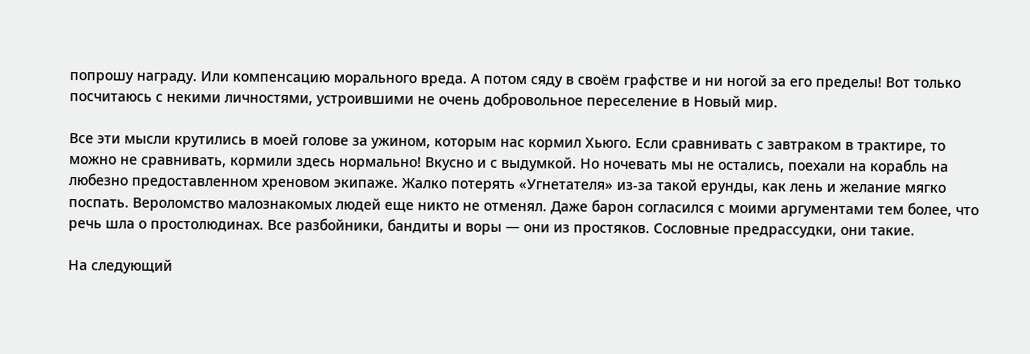попрошу награду. Или компенсацию морального вреда. А потом сяду в своём графстве и ни ногой за его пределы! Вот только посчитаюсь с некими личностями, устроившими не очень добровольное переселение в Новый мир.

Все эти мысли крутились в моей голове за ужином, которым нас кормил Хьюго. Если сравнивать с завтраком в трактире, то можно не сравнивать, кормили здесь нормально! Вкусно и с выдумкой. Но ночевать мы не остались, поехали на корабль на любезно предоставленном хреновом экипаже. Жалко потерять «Угнетателя» из-за такой ерунды, как лень и желание мягко поспать. Вероломство малознакомых людей еще никто не отменял. Даже барон согласился с моими аргументами тем более, что речь шла о простолюдинах. Все разбойники, бандиты и воры — они из простяков. Сословные предрассудки, они такие.

На следующий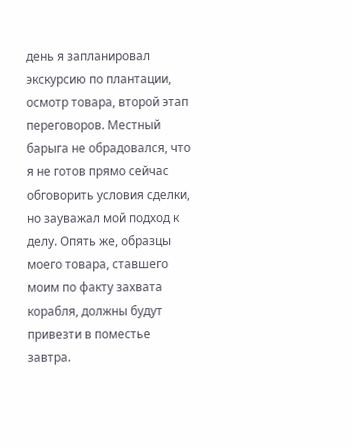день я запланировал экскурсию по плантации, осмотр товара, второй этап переговоров. Местный барыга не обрадовался, что я не готов прямо сейчас обговорить условия сделки, но зауважал мой подход к делу. Опять же, образцы моего товара, ставшего моим по факту захвата корабля, должны будут привезти в поместье завтра.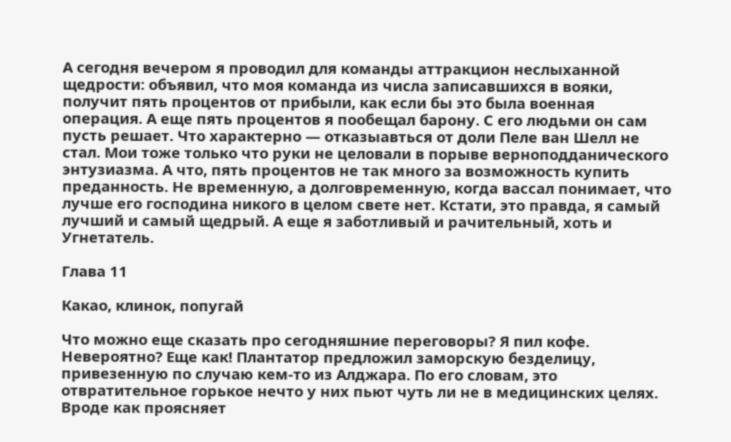А сегодня вечером я проводил для команды аттракцион неслыханной щедрости: объявил, что моя команда из числа записавшихся в вояки, получит пять процентов от прибыли, как если бы это была военная операция. А еще пять процентов я пообещал барону. С его людьми он сам пусть решает. Что характерно — отказыавться от доли Пеле ван Шелл не стал. Мои тоже только что руки не целовали в порыве верноподданического энтузиазма. А что, пять процентов не так много за возможность купить преданность. Не временную, а долговременную, когда вассал понимает, что лучше его господина никого в целом свете нет. Кстати, это правда, я самый лучший и самый щедрый. А еще я заботливый и рачительный, хоть и Угнетатель.

Глава 11

Какао, клинок, попугай

Что можно еще сказать про сегодняшние переговоры? Я пил кофе. Невероятно? Еще как! Плантатор предложил заморскую безделицу, привезенную по случаю кем-то из Алджара. По его словам, это отвратительное горькое нечто у них пьют чуть ли не в медицинских целях. Вроде как проясняет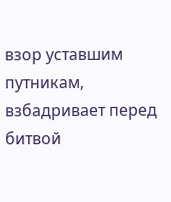взор уставшим путникам, взбадривает перед битвой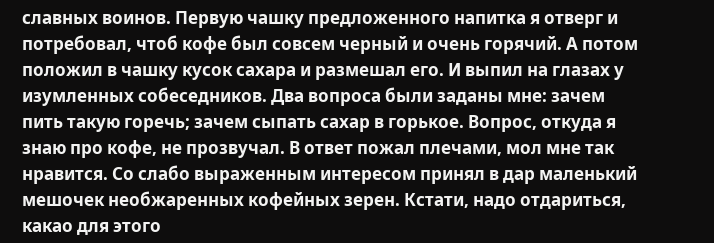славных воинов. Первую чашку предложенного напитка я отверг и потребовал, чтоб кофе был совсем черный и очень горячий. А потом положил в чашку кусок сахара и размешал его. И выпил на глазах у изумленных собеседников. Два вопроса были заданы мне: зачем пить такую горечь; зачем сыпать сахар в горькое. Вопрос, откуда я знаю про кофе, не прозвучал. В ответ пожал плечами, мол мне так нравится. Со слабо выраженным интересом принял в дар маленький мешочек необжаренных кофейных зерен. Кстати, надо отдариться, какао для этого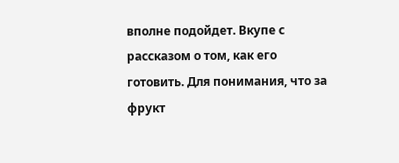вполне подойдет. Вкупе с рассказом о том, как его готовить. Для понимания, что за фрукт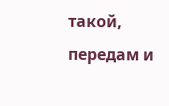такой, передам и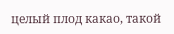целый плод какао, такой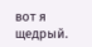вот я щедрый.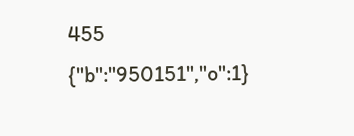455
{"b":"950151","o":1}